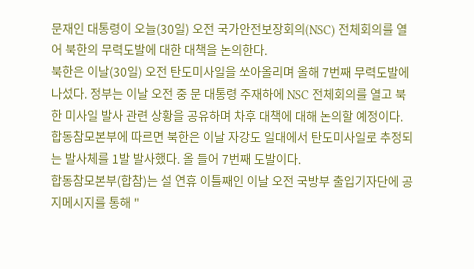문재인 대통령이 오늘(30일) 오전 국가안전보장회의(NSC) 전체회의를 열어 북한의 무력도발에 대한 대책을 논의한다.
북한은 이날(30일) 오전 탄도미사일을 쏘아올리며 올해 7번째 무력도발에 나섰다. 정부는 이날 오전 중 문 대통령 주재하에 NSC 전체회의를 열고 북한 미사일 발사 관련 상황을 공유하며 차후 대책에 대해 논의할 예정이다.
합동참모본부에 따르면 북한은 이날 자강도 일대에서 탄도미사일로 추정되는 발사체를 1발 발사했다. 올 들어 7번째 도발이다.
합동참모본부(합참)는 설 연휴 이틀째인 이날 오전 국방부 출입기자단에 공지메시지를 통해 "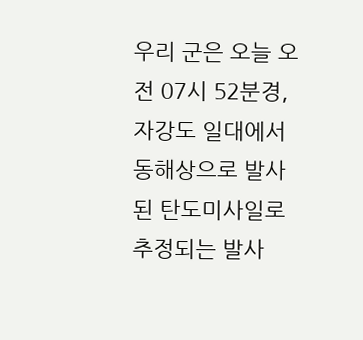우리 군은 오늘 오전 07시 52분경, 자강도 일대에서 동해상으로 발사된 탄도미사일로 추정되는 발사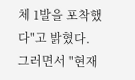체 1발을 포착했다"고 밝혔다.
그러면서 "현재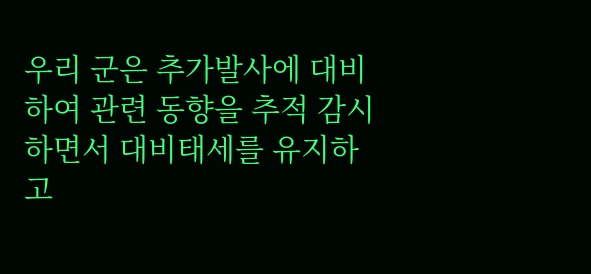우리 군은 추가발사에 대비하여 관련 동향을 추적 감시하면서 대비태세를 유지하고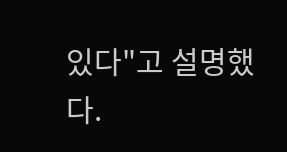있다"고 설명했다.